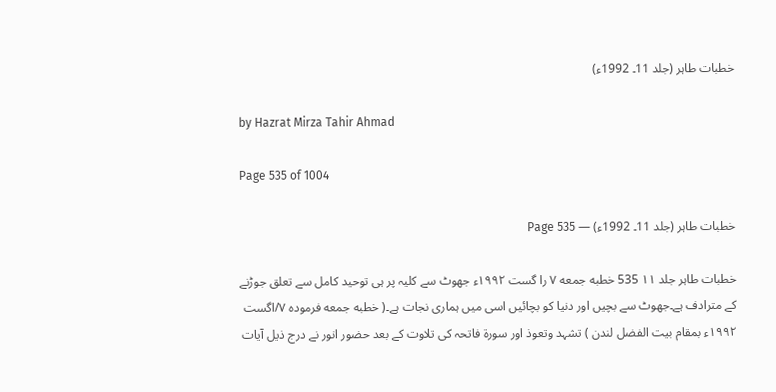خطبات طاہر (جلد 11۔ 1992ء)

by Hazrat Mirza Tahir Ahmad

Page 535 of 1004

خطبات طاہر (جلد 11۔ 1992ء) — Page 535

خطبات طاہر جلد ۱۱ 535 خطبه جمعه ۷ را گست ۱۹۹۲ء جھوٹ سے کلیہ پر ہی توحید کامل سے تعلق جوڑنے کے مترادف ہے۔جھوٹ سے بچیں اور دنیا کو بچائیں اسی میں ہماری نجات ہے۔( خطبه جمعه فرموده ۷/اگست ۱۹۹۲ء بمقام بیت الفضل لندن ) تشہد وتعوذ اور سورۃ فاتحہ کی تلاوت کے بعد حضور انور نے درج ذیل آیات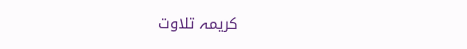کریمہ تلاوت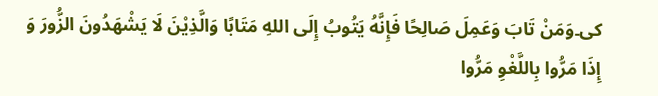کی۔وَمَنْ تَابَ وَعَمِلَ صَالِحًا فَإِنَّهُ يَتُوبُ إِلَى اللهِ مَتَابًا وَالَّذِيْنَ لَا يَشْهَدُونَ الزُّورَ وَ إِذَا مَرُّوا بِاللَّغْوِ مَرُّوا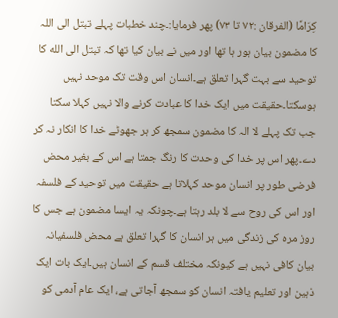كِرَامًا (الفرقان :۷۲ تا ۷۳) پھر فرمایا:۔چند خطبات پہلے تبتل الی اللہ کا مضمون بیان ہور ہا تھا اور میں نے بیان کیا تھا کہ تبتل الی الله کا توحید سے بہت گہرا تعلق ہے۔انسان اس وقت تک موحد نہیں ہوسکتا۔حقیقت میں ایک خدا کا عبادت کرنے والا نہیں کہلا سکتا جب تک پہلے لا الہ کا مضمون سمجھ کر ہر جھوٹے خدا کا انکار نہ کر دے۔پھر اس پر خدا کی وحدت کا رنگ جمتا ہے اس کے بغیر محض فرضی طور پر انسان موحد کہلاتا ہے حقیقت میں توحید کے فلسفہ اور اس کی روح سے لا بلد رہتا ہے۔چونکہ یہ ایسا مضمون ہے جس کا روز مرہ کی زندگی میں ہر انسان کا گہرا تعلق ہے محض فلسفیانہ بیان کافی نہیں ہے کیونکہ مختلف قسم کے انسان ہیں۔ایک بات ایک ذہین اور تعلیم یافتہ انسان کو سمجھ آجاتی ہے، ایک عام آدمی کو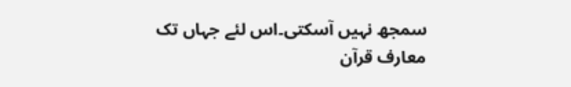سمجھ نہیں آسکتی۔اس لئے جہاں تک معارف قرآن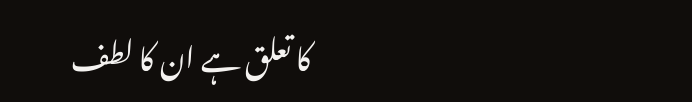کا تعلق ہے ان کا لطف